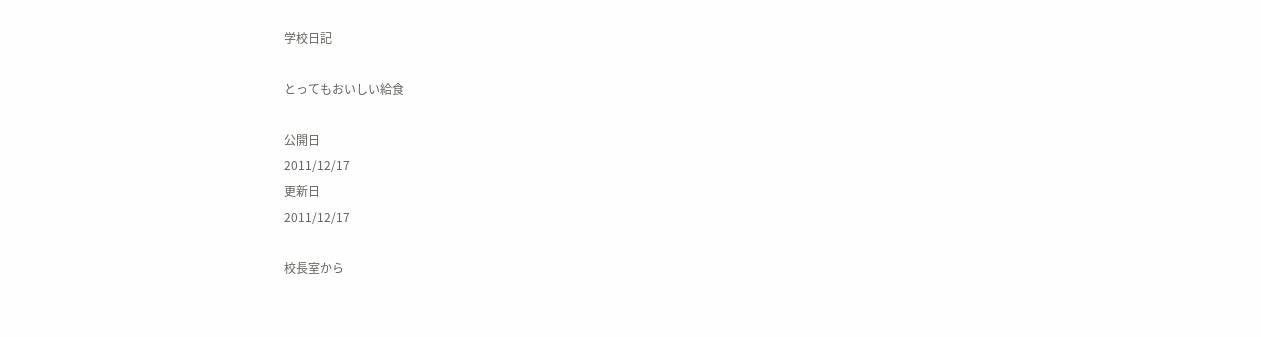学校日記

とってもおいしい給食

公開日
2011/12/17
更新日
2011/12/17

校長室から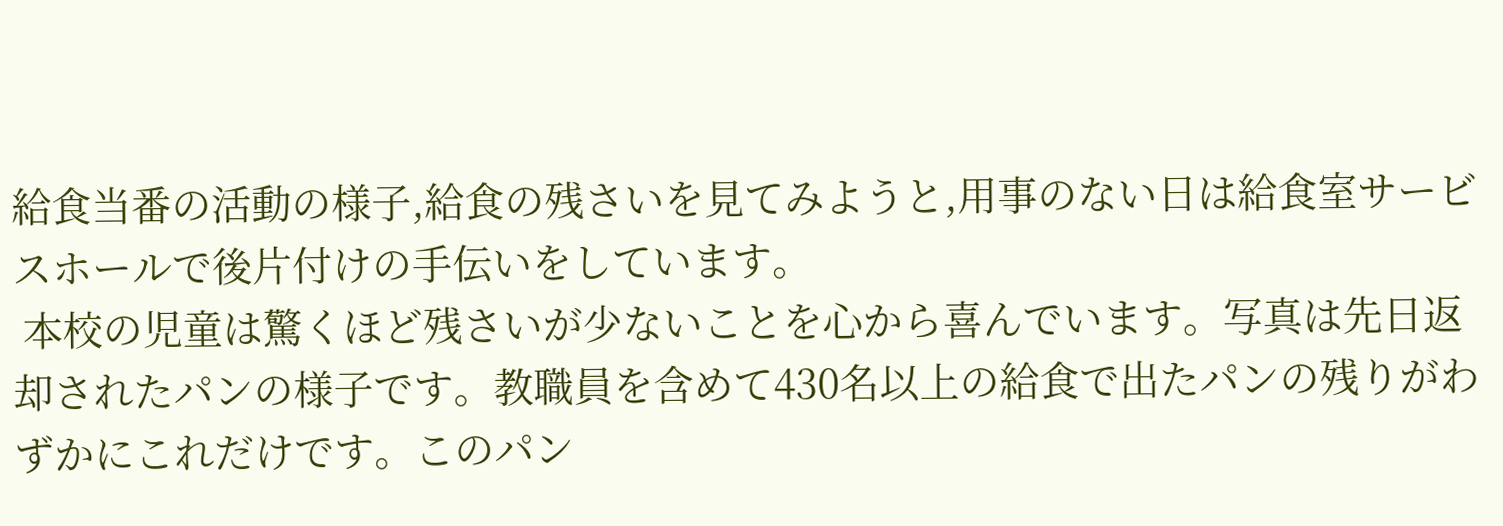給食当番の活動の様子,給食の残さいを見てみようと,用事のない日は給食室サービスホールで後片付けの手伝いをしています。
 本校の児童は驚くほど残さいが少ないことを心から喜んでいます。写真は先日返却されたパンの様子です。教職員を含めて430名以上の給食で出たパンの残りがわずかにこれだけです。このパン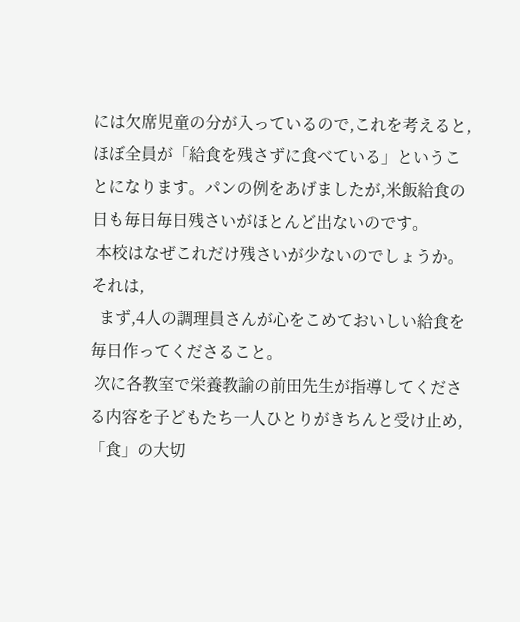には欠席児童の分が入っているので,これを考えると,ほぼ全員が「給食を残さずに食べている」ということになります。パンの例をあげましたが,米飯給食の日も毎日毎日残さいがほとんど出ないのです。
 本校はなぜこれだけ残さいが少ないのでしょうか。それは,
  まず,4人の調理員さんが心をこめておいしい給食を毎日作ってくださること。
 次に各教室で栄養教諭の前田先生が指導してくださる内容を子どもたち一人ひとりがきちんと受け止め,「食」の大切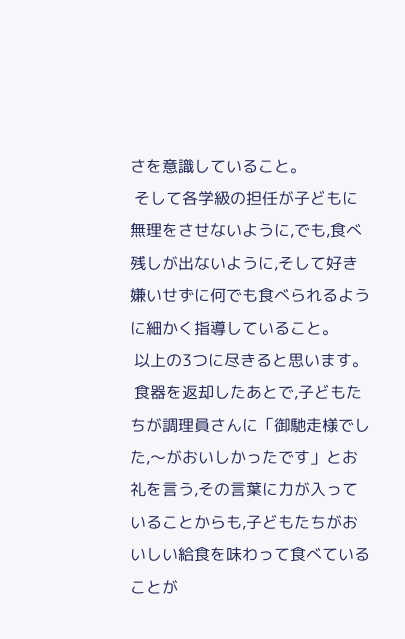さを意識していること。
 そして各学級の担任が子どもに無理をさせないように,でも,食べ残しが出ないように,そして好き嫌いせずに何でも食べられるように細かく指導していること。
 以上の3つに尽きると思います。
 食器を返却したあとで,子どもたちが調理員さんに「御馳走様でした,〜がおいしかったです」とお礼を言う,その言葉に力が入っていることからも,子どもたちがおいしい給食を味わって食べていることが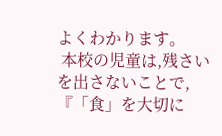よくわかります。
 本校の児童は,残さいを出さないことで,『「食」を大切に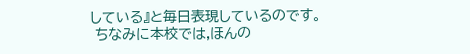している』と毎日表現しているのです。
 ちなみに本校では,ほんの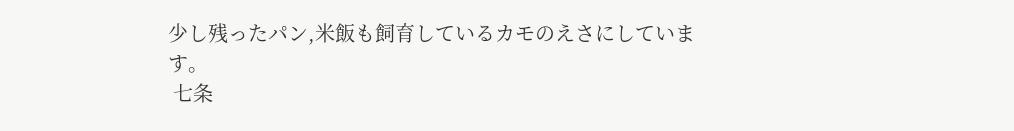少し残ったパン,米飯も飼育しているカモのえさにしています。
 七条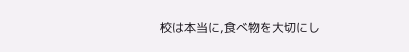校は本当に,食べ物を大切にし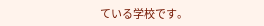ている学校です。